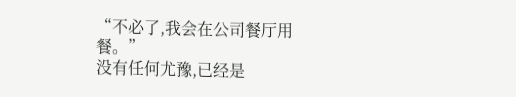“不必了,我会在公司餐厅用餐。”
没有任何尤豫,已经是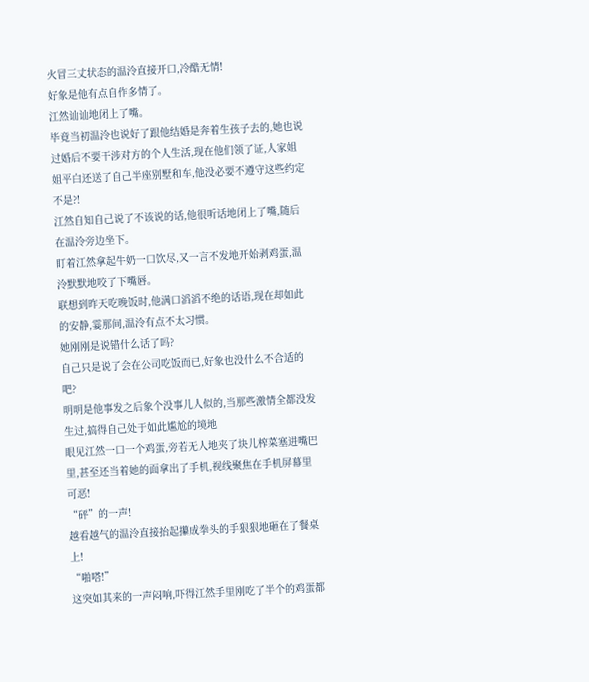火冒三丈状态的温泠直接开口,冷酷无情!
好象是他有点自作多情了。
江然讪讪地闭上了嘴。
毕竟当初温泠也说好了跟他结婚是奔着生孩子去的,她也说过婚后不要干涉对方的个人生活,现在他们领了证,人家姐姐平白还送了自己半座别墅和车,他没必要不遵守这些约定不是?!
江然自知自己说了不该说的话,他很听话地闭上了嘴,随后在温泠旁边坐下。
盯着江然拿起牛奶一口饮尽,又一言不发地开始剥鸡蛋,温泠默默地咬了下嘴唇。
联想到昨天吃晚饭时,他满口滔滔不绝的话语,现在却如此的安静,霎那间,温泠有点不太习惯。
她刚刚是说错什么话了吗?
自己只是说了会在公司吃饭而已,好象也没什么不合适的吧?
明明是他事发之后象个没事儿人似的,当那些激情全都没发生过,搞得自己处于如此尴尬的境地
眼见江然一口一个鸡蛋,旁若无人地夹了块儿榨菜塞进嘴巴里,甚至还当着她的面拿出了手机,视线聚焦在手机屏幕里
可恶!
“砰”的一声!
越看越气的温泠直接抬起攥成拳头的手狠狠地砸在了餐桌上!
“啪嗒!”
这突如其来的一声闷响,吓得江然手里刚吃了半个的鸡蛋都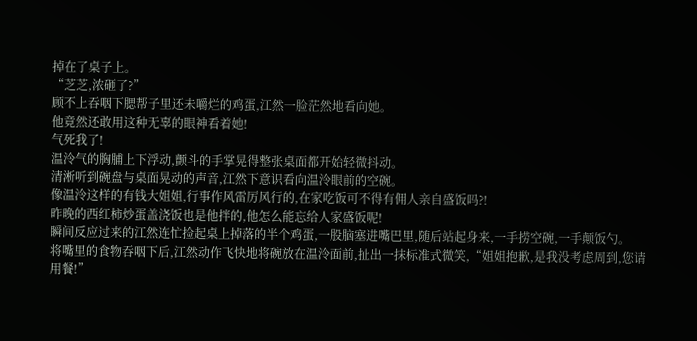掉在了桌子上。
“芝芝,浓砸了?”
顾不上吞咽下腮帮子里还未嚼烂的鸡蛋,江然一脸茫然地看向她。
他竟然还敢用这种无辜的眼神看着她!
气死我了!
温泠气的胸脯上下浮动,颤斗的手掌晃得整张桌面都开始轻微抖动。
清淅听到碗盘与桌面晃动的声音,江然下意识看向温泠眼前的空碗。
像温泠这样的有钱大姐姐,行事作风雷厉风行的,在家吃饭可不得有佣人亲自盛饭吗?!
昨晚的西红柿炒蛋盖浇饭也是他拌的,他怎么能忘给人家盛饭呢!
瞬间反应过来的江然连忙捡起桌上掉落的半个鸡蛋,一股脑塞进嘴巴里,随后站起身来,一手捞空碗,一手颠饭勺。
将嘴里的食物吞咽下后,江然动作飞快地将碗放在温泠面前,扯出一抹标准式微笑,“姐姐抱歉,是我没考虑周到,您请用餐!”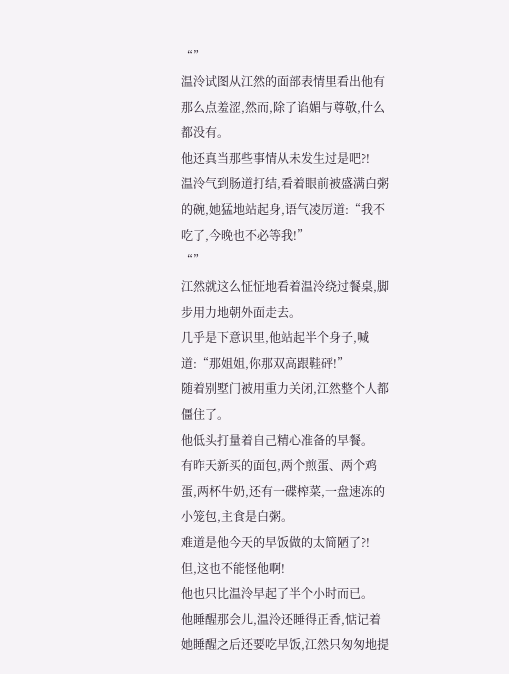“”
温泠试图从江然的面部表情里看出他有那么点羞涩,然而,除了谄媚与尊敬,什么都没有。
他还真当那些事情从未发生过是吧?!
温泠气到肠道打结,看着眼前被盛满白粥的碗,她猛地站起身,语气凌厉道:“我不吃了,今晚也不必等我!”
“”
江然就这么怔怔地看着温泠绕过餐桌,脚步用力地朝外面走去。
几乎是下意识里,他站起半个身子,喊道:“那姐姐,你那双高跟鞋砰!”
随着别墅门被用重力关闭,江然整个人都僵住了。
他低头打量着自己精心准备的早餐。
有昨天新买的面包,两个煎蛋、两个鸡蛋,两杯牛奶,还有一碟榨菜,一盘速冻的小笼包,主食是白粥。
难道是他今天的早饭做的太简陋了?!
但,这也不能怪他啊!
他也只比温泠早起了半个小时而已。
他睡醒那会儿,温泠还睡得正香,惦记着她睡醒之后还要吃早饭,江然只匆匆地提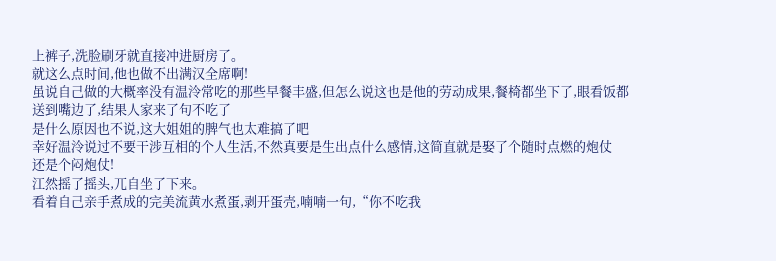上裤子,洗脸刷牙就直接冲进厨房了。
就这么点时间,他也做不出满汉全席啊!
虽说自己做的大概率没有温泠常吃的那些早餐丰盛,但怎么说这也是他的劳动成果,餐椅都坐下了,眼看饭都送到嘴边了,结果人家来了句不吃了
是什么原因也不说,这大姐姐的脾气也太难搞了吧
幸好温泠说过不要干涉互相的个人生活,不然真要是生出点什么感情,这简直就是娶了个随时点燃的炮仗
还是个闷炮仗!
江然摇了摇头,兀自坐了下来。
看着自己亲手煮成的完美流黄水煮蛋,剥开蛋壳,喃喃一句,“你不吃我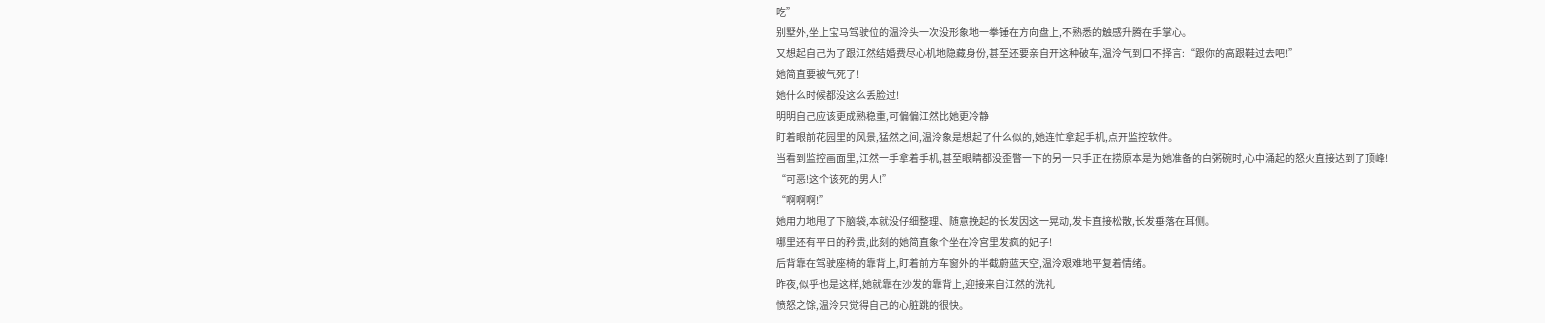吃”
别墅外,坐上宝马驾驶位的温泠头一次没形象地一拳锤在方向盘上,不熟悉的触感升腾在手掌心。
又想起自己为了跟江然结婚费尽心机地隐藏身份,甚至还要亲自开这种破车,温泠气到口不择言:“跟你的高跟鞋过去吧!”
她简直要被气死了!
她什么时候都没这么丢脸过!
明明自己应该更成熟稳重,可偏偏江然比她更冷静
盯着眼前花园里的风景,猛然之间,温泠象是想起了什么似的,她连忙拿起手机,点开监控软件。
当看到监控画面里,江然一手拿着手机,甚至眼睛都没歪瞥一下的另一只手正在捞原本是为她准备的白粥碗时,心中涌起的怒火直接达到了顶峰!
“可恶!这个该死的男人!”
“啊啊啊!”
她用力地甩了下脑袋,本就没仔细整理、随意挽起的长发因这一晃动,发卡直接松散,长发垂落在耳侧。
哪里还有平日的矜贵,此刻的她简直象个坐在冷宫里发疯的妃子!
后背靠在驾驶座椅的靠背上,盯着前方车窗外的半截蔚蓝天空,温泠艰难地平复着情绪。
昨夜,似乎也是这样,她就靠在沙发的靠背上,迎接来自江然的洗礼
愤怒之馀,温泠只觉得自己的心脏跳的很快。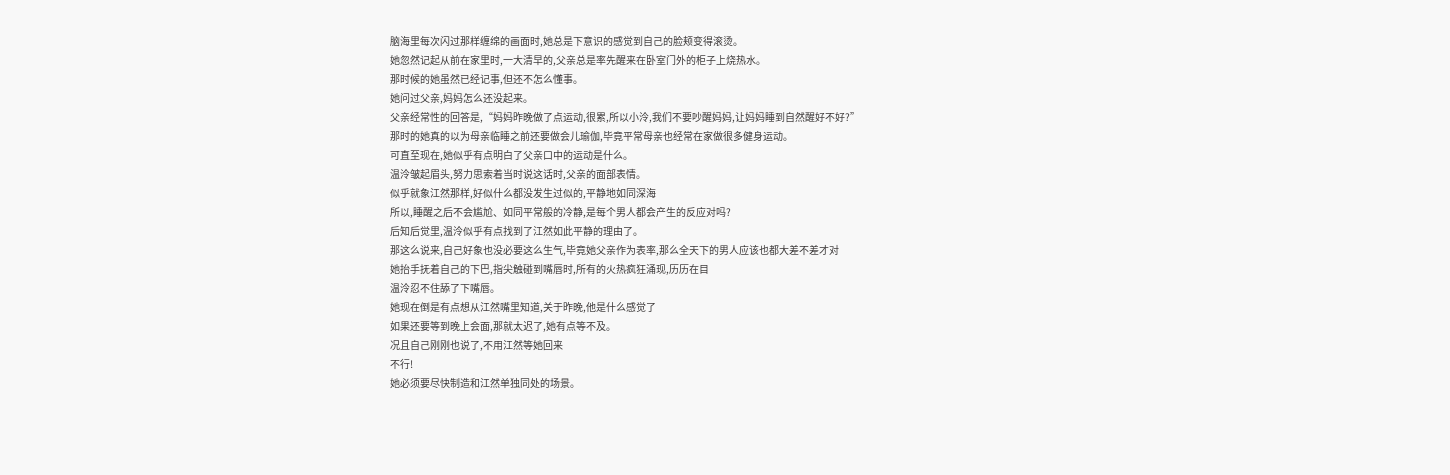脑海里每次闪过那样缠绵的画面时,她总是下意识的感觉到自己的脸颊变得滚烫。
她忽然记起从前在家里时,一大清早的,父亲总是率先醒来在卧室门外的柜子上烧热水。
那时候的她虽然已经记事,但还不怎么懂事。
她问过父亲,妈妈怎么还没起来。
父亲经常性的回答是,“妈妈昨晚做了点运动,很累,所以小泠,我们不要吵醒妈妈,让妈妈睡到自然醒好不好?”
那时的她真的以为母亲临睡之前还要做会儿瑜伽,毕竟平常母亲也经常在家做很多健身运动。
可直至现在,她似乎有点明白了父亲口中的运动是什么。
温泠皱起眉头,努力思索着当时说这话时,父亲的面部表情。
似乎就象江然那样,好似什么都没发生过似的,平静地如同深海
所以,睡醒之后不会尴尬、如同平常般的冷静,是每个男人都会产生的反应对吗?
后知后觉里,温泠似乎有点找到了江然如此平静的理由了。
那这么说来,自己好象也没必要这么生气,毕竟她父亲作为表率,那么全天下的男人应该也都大差不差才对
她抬手抚着自己的下巴,指尖触碰到嘴唇时,所有的火热疯狂涌现,历历在目
温泠忍不住舔了下嘴唇。
她现在倒是有点想从江然嘴里知道,关于昨晚,他是什么感觉了
如果还要等到晚上会面,那就太迟了,她有点等不及。
况且自己刚刚也说了,不用江然等她回来
不行!
她必须要尽快制造和江然单独同处的场景。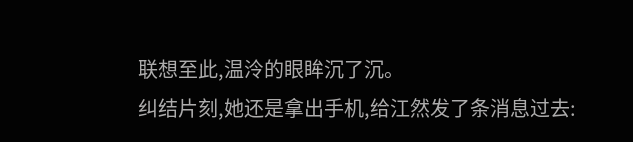联想至此,温泠的眼眸沉了沉。
纠结片刻,她还是拿出手机,给江然发了条消息过去: